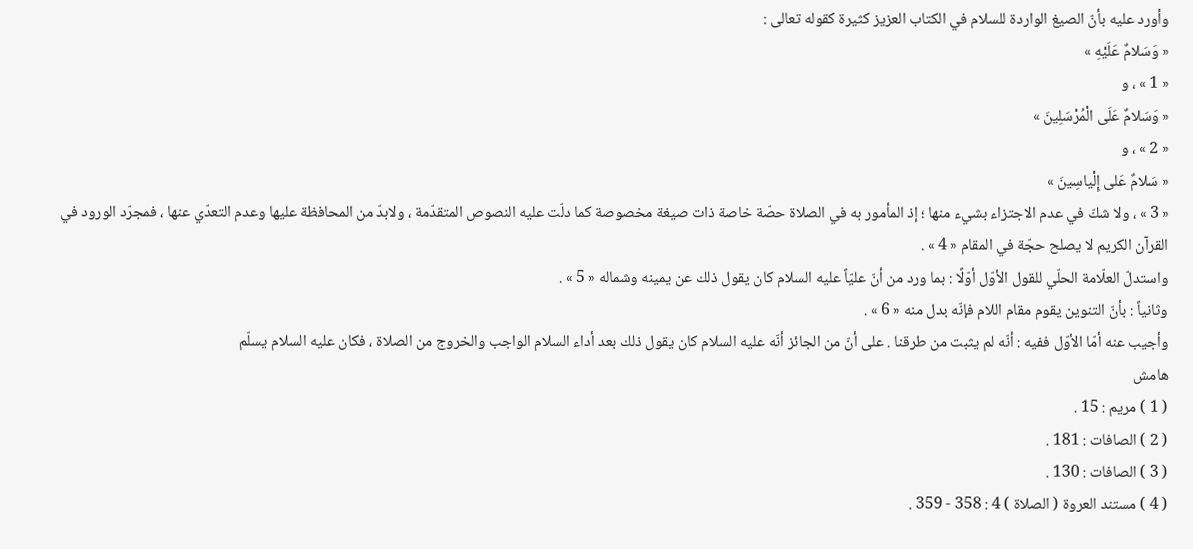وأورد عليه بأنّ الصيغ الواردة للسلام في الكتاب العزيز كثيرة كقوله تعالى :
« وَسَلامٌ عَلَيْهِ »
« 1 » ، و
« وَسَلامٌ عَلَى الْمُرْسَلِينَ »
« 2 » ، و
« سَلامٌ عَلى إِلْياسِينَ »
« 3 » ، ولا شكّ في عدم الاجتزاء بشيء منها ؛ إذ المأمور به في الصلاة حصّة خاصة ذات صيغة مخصوصة كما دلّت عليه النصوص المتقدّمة ، ولابدّ من المحافظة عليها وعدم التعدّي عنها ، فمجرّد الورود في القرآن الكريم لا يصلح حجّة في المقام « 4 » .
واستدلّ العلّامة الحلّي للقول الأوّل أوّلًا : بما ورد من أنّ عليّاً عليه السلام كان يقول ذلك عن يمينه وشماله « 5 » .
وثانياً : بأنّ التنوين يقوم مقام اللام فإنّه بدل منه « 6 » .
وأجيب عنه أمّا الأوّل ففيه : أنّه لم يثبت من طرقنا . على أنّ من الجائز أنّه عليه السلام كان يقول ذلك بعد أداء السلام الواجب والخروج من الصلاة ، فكان عليه السلام يسلّم
هامش
( 1 ) مريم : 15 .
( 2 ) الصافات : 181 .
( 3 ) الصافات : 130 .
( 4 ) مستند العروة ( الصلاة ) 4 : 358 - 359 .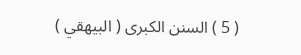( 5 ) السنن الكبرى ( البيهقي )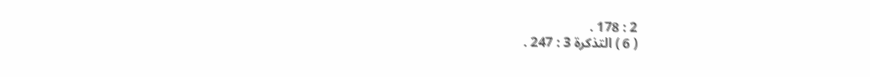2 : 178 .
( 6 ) التذكرة 3 : 247 .